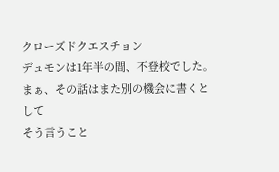クローズドクエスチョン
デュモンは1年半の間、不登校でした。
まぁ、その話はまた別の機会に書くとして
そう言うこと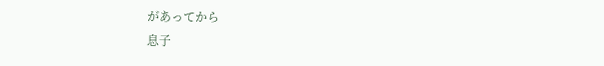があってから
息子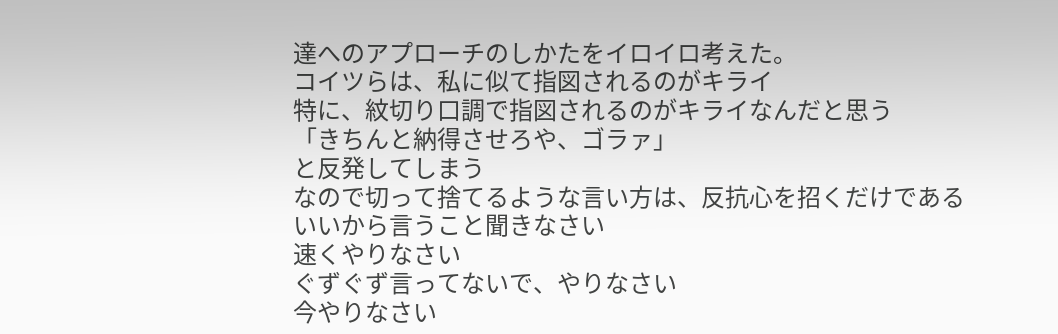達へのアプローチのしかたをイロイロ考えた。
コイツらは、私に似て指図されるのがキライ
特に、紋切り口調で指図されるのがキライなんだと思う
「きちんと納得させろや、ゴラァ」
と反発してしまう
なので切って捨てるような言い方は、反抗心を招くだけである
いいから言うこと聞きなさい
速くやりなさい
ぐずぐず言ってないで、やりなさい
今やりなさい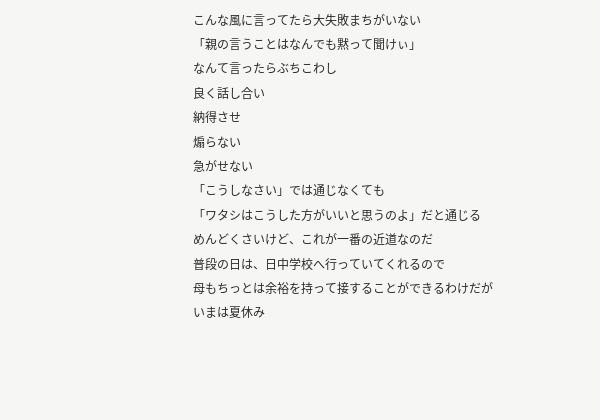こんな風に言ってたら大失敗まちがいない
「親の言うことはなんでも黙って聞けぃ」
なんて言ったらぶちこわし
良く話し合い
納得させ
煽らない
急がせない
「こうしなさい」では通じなくても
「ワタシはこうした方がいいと思うのよ」だと通じる
めんどくさいけど、これが一番の近道なのだ
普段の日は、日中学校へ行っていてくれるので
母もちっとは余裕を持って接することができるわけだが
いまは夏休み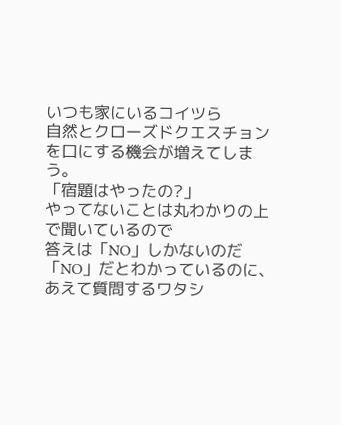いつも家にいるコイツら
自然とクローズドクエスチョンを口にする機会が増えてしまう。
「宿題はやったの?」
やってないことは丸わかりの上で聞いているので
答えは「NO」しかないのだ
「NO」だとわかっているのに、あえて質問するワタシ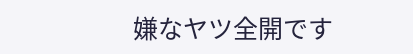嫌なヤツ全開です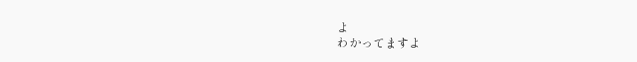よ
わかってますよ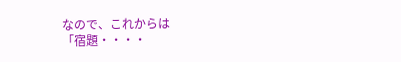なので、これからは
「宿題・・・・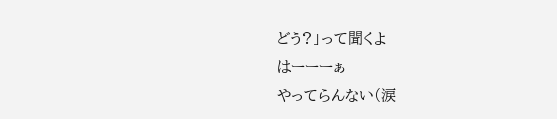どう?」って聞くよ
はーーーぁ
やってらんない(涙